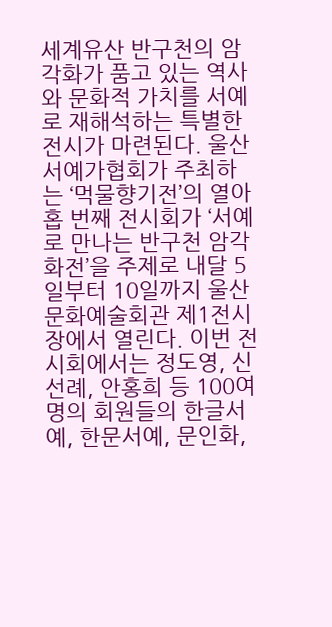세계유산 반구천의 암각화가 품고 있는 역사와 문화적 가치를 서예로 재해석하는 특별한 전시가 마련된다. 울산서예가협회가 주최하는 ‘먹물향기전’의 열아홉 번째 전시회가 ‘서예로 만나는 반구천 암각화전’을 주제로 내달 5일부터 10일까지 울산문화예술회관 제1전시장에서 열린다. 이번 전시회에서는 정도영, 신선례, 안홍희 등 100여명의 회원들의 한글서예, 한문서예, 문인화,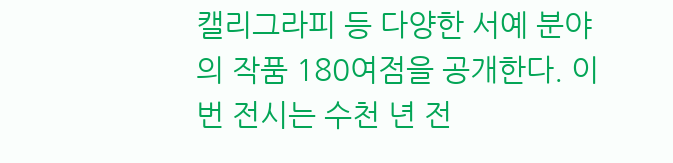캘리그라피 등 다양한 서예 분야의 작품 180여점을 공개한다. 이번 전시는 수천 년 전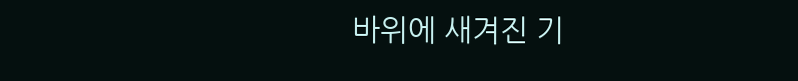바위에 새겨진 기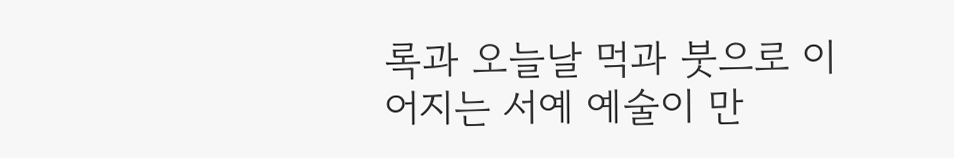록과 오늘날 먹과 붓으로 이어지는 서예 예술이 만